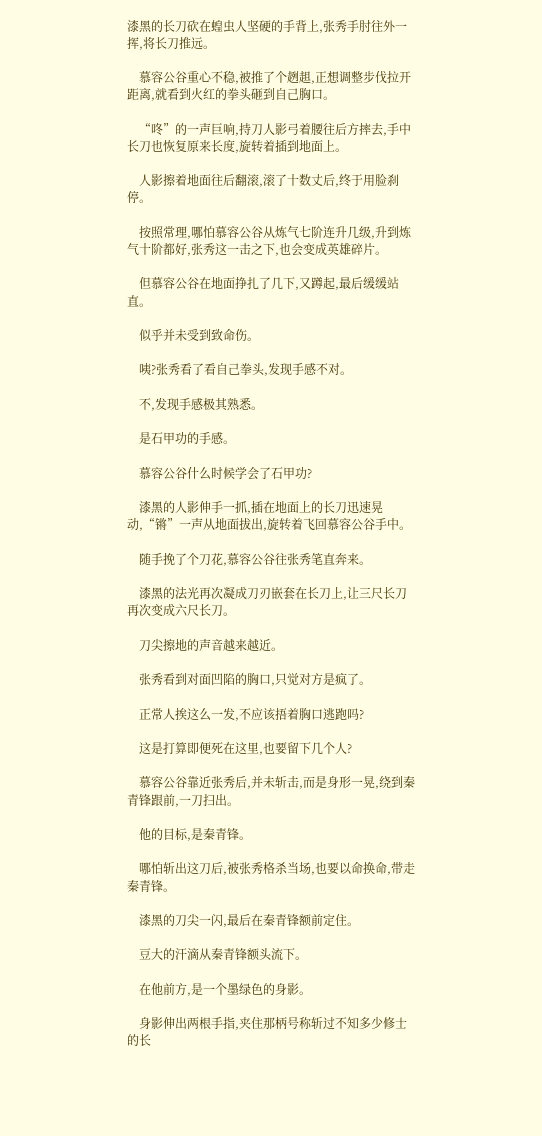漆黑的长刀砍在蝗虫人坚硬的手背上,张秀手肘往外一挥,将长刀推远。

    慕容公谷重心不稳,被推了个趔趄,正想调整步伐拉开距离,就看到火红的拳头砸到自己胸口。

    “咚”的一声巨响,持刀人影弓着腰往后方摔去,手中长刀也恢复原来长度,旋转着插到地面上。

    人影擦着地面往后翻滚,滚了十数丈后,终于用脸刹停。

    按照常理,哪怕慕容公谷从炼气七阶连升几级,升到炼气十阶都好,张秀这一击之下,也会变成英雄碎片。

    但慕容公谷在地面挣扎了几下,又蹲起,最后缓缓站直。

    似乎并未受到致命伤。

    咦?张秀看了看自己拳头,发现手感不对。

    不,发现手感极其熟悉。

    是石甲功的手感。

    慕容公谷什么时候学会了石甲功?

    漆黑的人影伸手一抓,插在地面上的长刀迅速晃动,“锵”一声从地面拔出,旋转着飞回慕容公谷手中。

    随手挽了个刀花,慕容公谷往张秀笔直奔来。

    漆黑的法光再次凝成刀刃嵌套在长刀上,让三尺长刀再次变成六尺长刀。

    刀尖擦地的声音越来越近。

    张秀看到对面凹陷的胸口,只觉对方是疯了。

    正常人挨这么一发,不应该捂着胸口逃跑吗?

    这是打算即便死在这里,也要留下几个人?

    慕容公谷靠近张秀后,并未斩击,而是身形一晃,绕到秦青锋跟前,一刀扫出。

    他的目标,是秦青锋。

    哪怕斩出这刀后,被张秀格杀当场,也要以命换命,带走秦青锋。

    漆黑的刀尖一闪,最后在秦青锋额前定住。

    豆大的汗滴从秦青锋额头流下。

    在他前方,是一个墨绿色的身影。

    身影伸出两根手指,夹住那柄号称斩过不知多少修士的长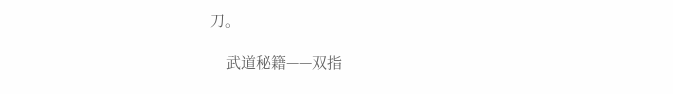刀。

    武道秘籍——双指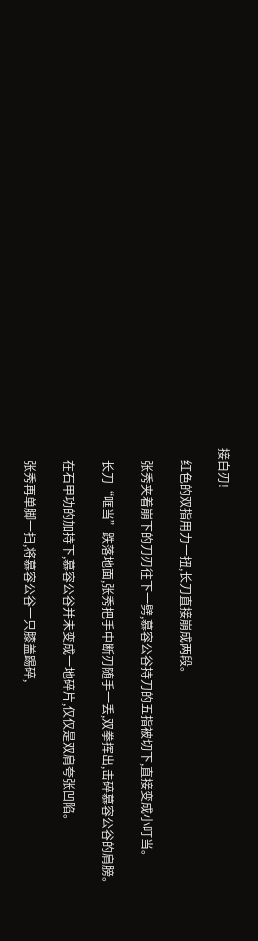接白刃!

    红色的双指用力一扭,长刀直接崩成两段。

    张秀夹着崩下的刀刃往下一劈,慕容公谷持刀的五指被切下,直接变成小叮当。

    长刀“哐当”跌落地面,张秀把手中断刃随手一丢,双拳挥出,击碎慕容公谷的肩膀。

    在石甲功的加持下,慕容公谷并未变成一地碎片,仅仅是双肩夸张凹陷。

    张秀再单脚一扫,将慕容公谷一只膝盖踢碎,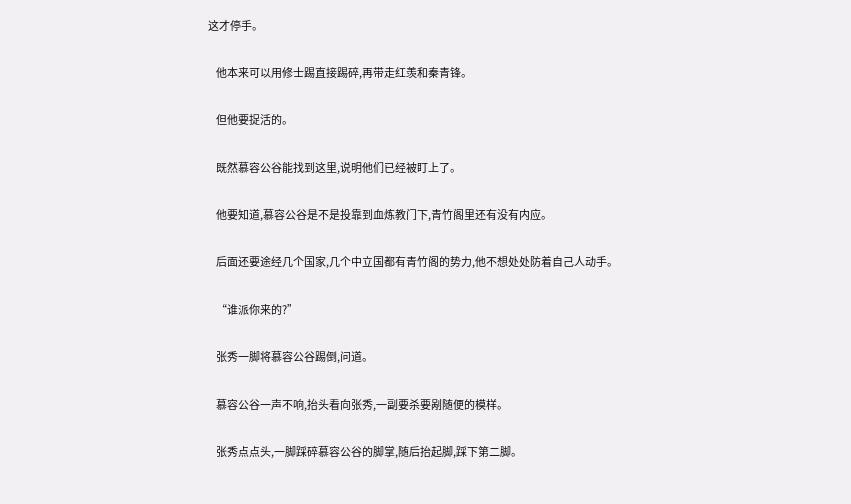这才停手。

    他本来可以用修士踢直接踢碎,再带走红羡和秦青锋。

    但他要捉活的。

    既然慕容公谷能找到这里,说明他们已经被盯上了。

    他要知道,慕容公谷是不是投靠到血炼教门下,青竹阁里还有没有内应。

    后面还要途经几个国家,几个中立国都有青竹阁的势力,他不想处处防着自己人动手。

    “谁派你来的?”

    张秀一脚将慕容公谷踢倒,问道。

    慕容公谷一声不响,抬头看向张秀,一副要杀要剐随便的模样。

    张秀点点头,一脚踩碎慕容公谷的脚掌,随后抬起脚,踩下第二脚。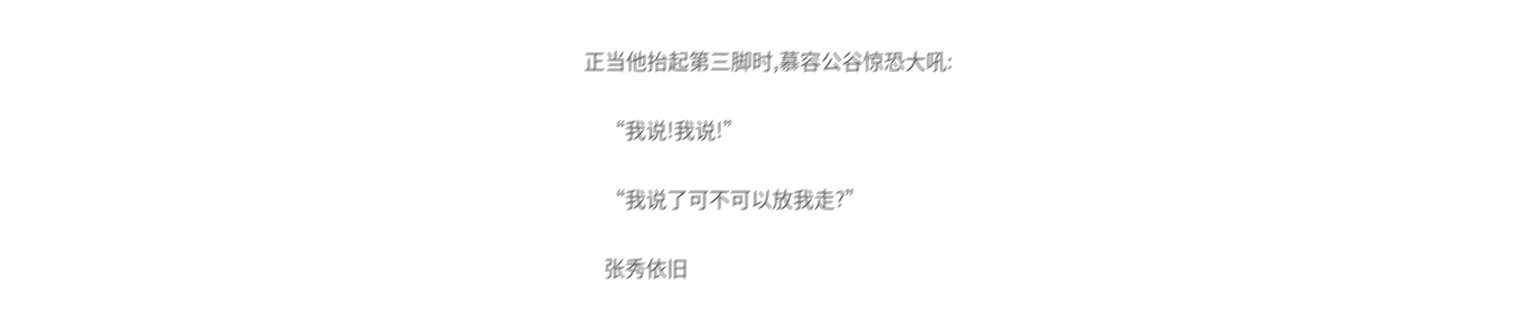正当他抬起第三脚时,慕容公谷惊恐大吼:

    “我说!我说!”

    “我说了可不可以放我走?”

    张秀依旧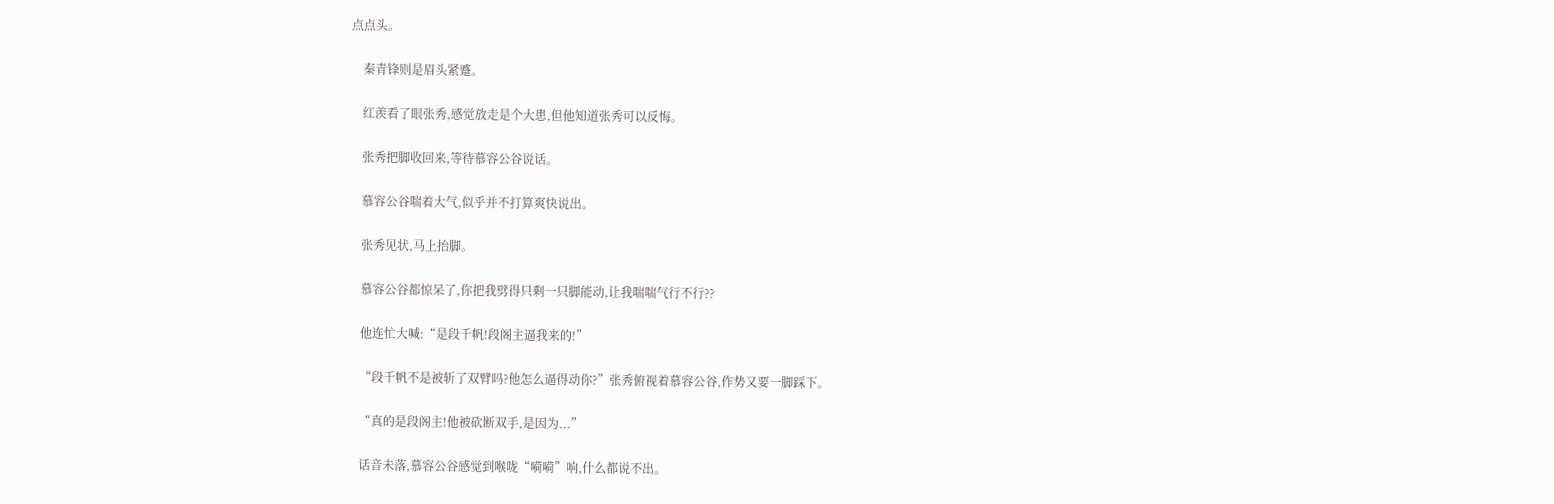点点头。

    秦青锋则是眉头紧蹙。

    红羡看了眼张秀,感觉放走是个大患,但他知道张秀可以反悔。

    张秀把脚收回来,等待慕容公谷说话。

    慕容公谷喘着大气,似乎并不打算爽快说出。

    张秀见状,马上抬脚。

    慕容公谷都惊呆了,你把我劈得只剩一只脚能动,让我喘喘气行不行??

    他连忙大喊:“是段千帆!段阁主逼我来的!”

    “段千帆不是被斩了双臂吗?他怎么逼得动你?”张秀俯视着慕容公谷,作势又要一脚踩下。

    “真的是段阁主!他被砍断双手,是因为...”

    话音未落,慕容公谷感觉到喉咙“嗬嗬”响,什么都说不出。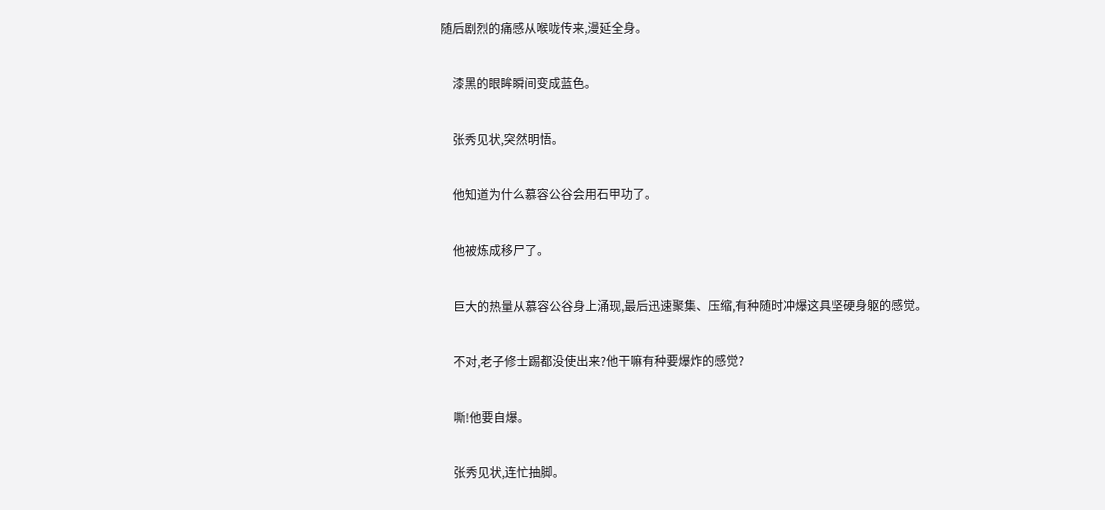随后剧烈的痛感从喉咙传来,漫延全身。

    漆黑的眼眸瞬间变成蓝色。

    张秀见状,突然明悟。

    他知道为什么慕容公谷会用石甲功了。

    他被炼成移尸了。

    巨大的热量从慕容公谷身上涌现,最后迅速聚集、压缩,有种随时冲爆这具坚硬身躯的感觉。

    不对,老子修士踢都没使出来?他干嘛有种要爆炸的感觉?

    嘶!他要自爆。

    张秀见状,连忙抽脚。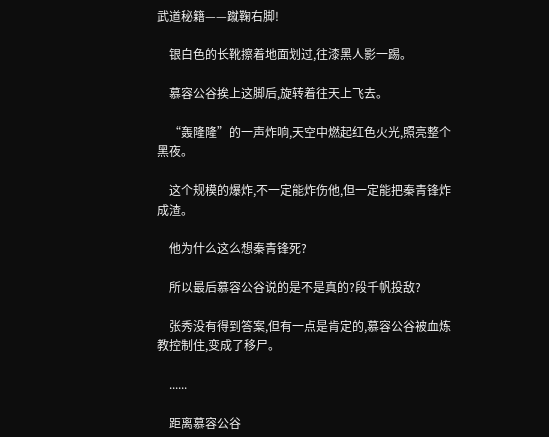武道秘籍——蹴鞠右脚!

    银白色的长靴擦着地面划过,往漆黑人影一踢。

    慕容公谷挨上这脚后,旋转着往天上飞去。

    “轰隆隆”的一声炸响,天空中燃起红色火光,照亮整个黑夜。

    这个规模的爆炸,不一定能炸伤他,但一定能把秦青锋炸成渣。

    他为什么这么想秦青锋死?

    所以最后慕容公谷说的是不是真的?段千帆投敌?

    张秀没有得到答案,但有一点是肯定的,慕容公谷被血炼教控制住,变成了移尸。

    ......

    距离慕容公谷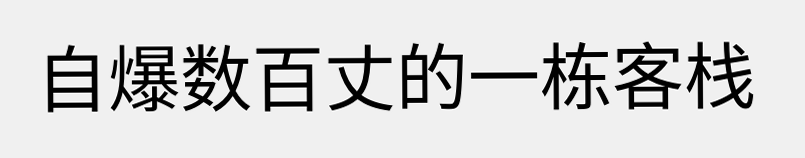自爆数百丈的一栋客栈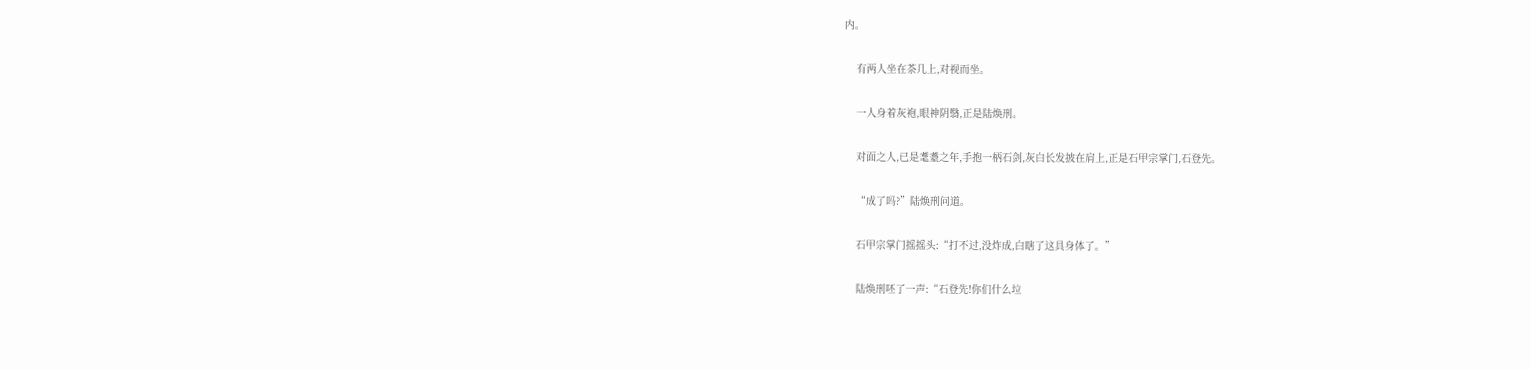内。

    有两人坐在茶几上,对视而坐。

    一人身着灰袍,眼神阴翳,正是陆焕刑。

    对面之人,已是耄耋之年,手抱一柄石剑,灰白长发披在肩上,正是石甲宗掌门,石登先。

    “成了吗?”陆焕刑问道。

    石甲宗掌门摇摇头:“打不过,没炸成,白瞎了这具身体了。”

    陆焕刑呸了一声:“石登先!你们什么垃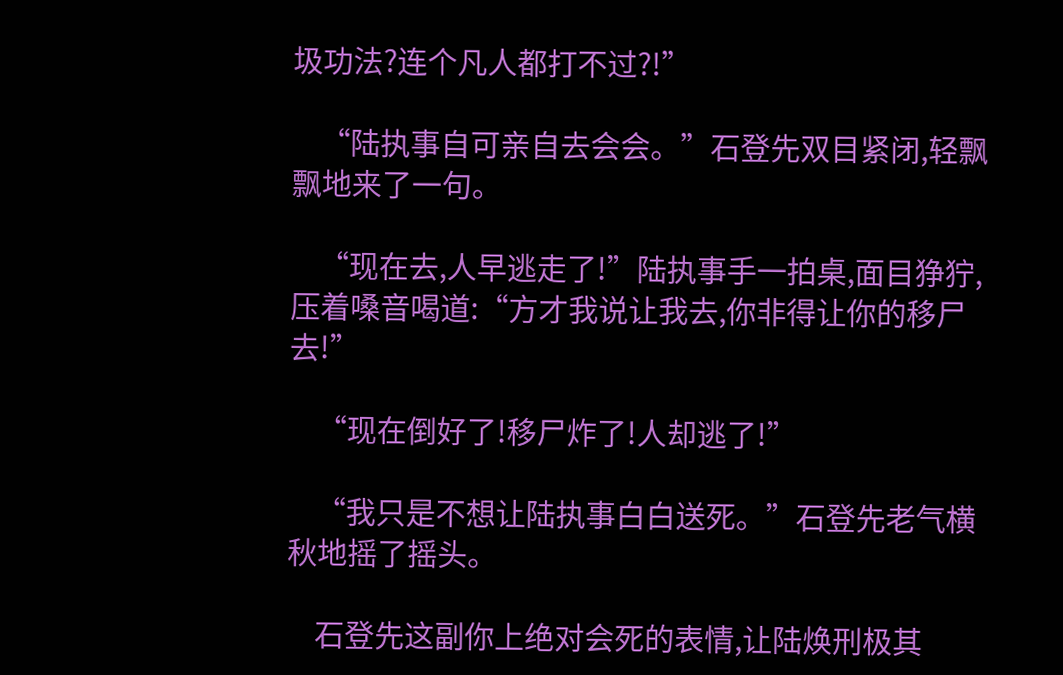圾功法?连个凡人都打不过?!”

    “陆执事自可亲自去会会。”石登先双目紧闭,轻飘飘地来了一句。

    “现在去,人早逃走了!”陆执事手一拍桌,面目狰狞,压着嗓音喝道:“方才我说让我去,你非得让你的移尸去!”

    “现在倒好了!移尸炸了!人却逃了!”

    “我只是不想让陆执事白白送死。”石登先老气横秋地摇了摇头。

    石登先这副你上绝对会死的表情,让陆焕刑极其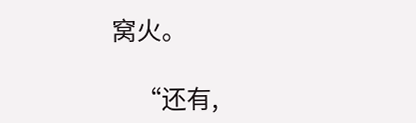窝火。

    “还有,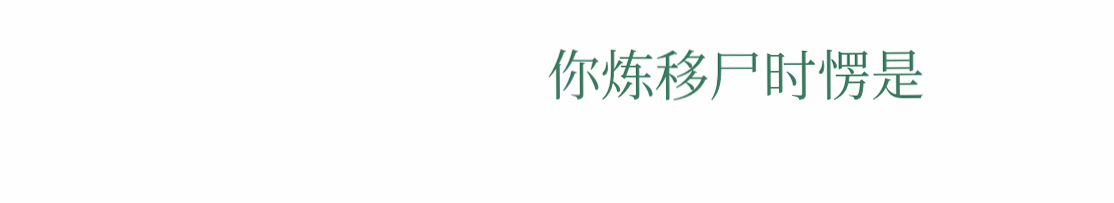你炼移尸时愣是